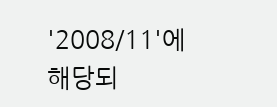'2008/11'에 해당되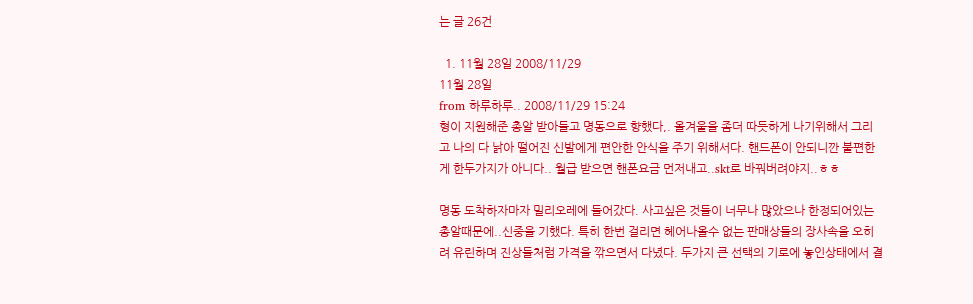는 글 26건

  1. 11월 28일 2008/11/29
11월 28일
from 하루하루.. 2008/11/29 15:24
형이 지원해준 총알 받아들고 명동으로 향했다,. 올겨울을 좀더 따듯하게 나기위해서 그리고 나의 다 낡아 떨어진 신발에게 편안한 안식을 주기 위해서다. 핸드폰이 안되니깐 불편한게 한두가지가 아니다.. 월급 받으면 핸폰요금 먼저내고..skt로 바꿔버려야지..ㅎㅎ

명동 도착하자마자 밀리오레에 들어갔다. 사고싶은 것들이 너무나 많았으나 한정되어있는 총알때문에..신중을 기했다. 특히 한번 걸리면 헤어나올수 없는 판매상들의 장사속을 오히려 유린하며 진상들처럼 가격을 깎으면서 다녔다. 두가지 큰 선택의 기로에 놓인상태에서 결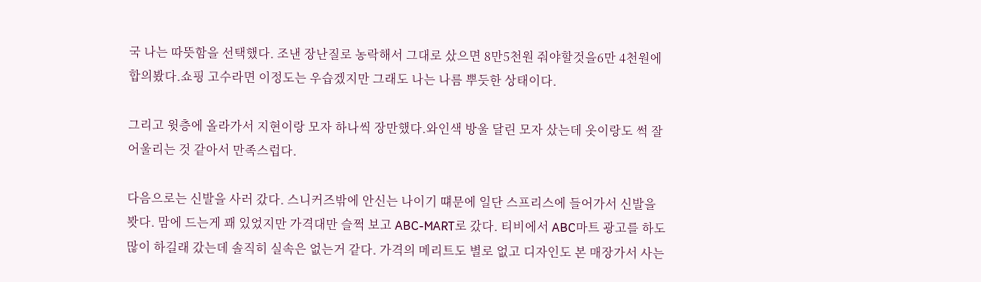국 나는 따뜻함을 선택했다. 조낸 장난질로 농락해서 그대로 샀으면 8만5천원 줘야할것을6만 4천원에 합의봤다.쇼핑 고수라면 이정도는 우습겠지만 그래도 나는 나름 뿌듯한 상태이다.

그리고 윗층에 올라가서 지현이랑 모자 하나씩 장만했다.와인색 방울 달린 모자 샀는데 옷이랑도 썩 잘 어울리는 것 같아서 만족스럽다.

다음으로는 신발을 사러 갔다. 스니커즈밖에 안신는 나이기 떄문에 일단 스프리스에 들어가서 신발을 봣다. 맘에 드는게 꽤 있었지만 가격대만 슬쩍 보고 ABC-MART로 갔다. 티비에서 ABC마트 광고를 하도 많이 하길래 갔는데 솔직히 실속은 없는거 같다. 가격의 메리트도 별로 없고 디자인도 본 매장가서 사는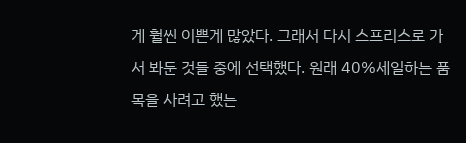게 훨씬 이쁜게 많았다. 그래서 다시 스프리스로 가서 봐둔 것들 중에 선택했다. 원래 40%세일하는 품목을 사려고 했는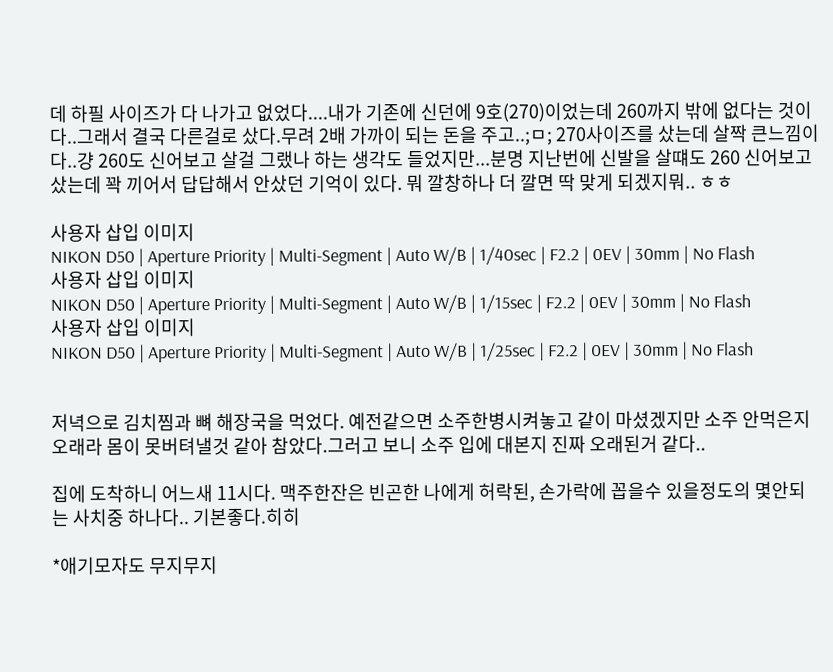데 하필 사이즈가 다 나가고 없었다....내가 기존에 신던에 9호(270)이었는데 260까지 밖에 없다는 것이다..그래서 결국 다른걸로 샀다.무려 2배 가까이 되는 돈을 주고..;ㅁ; 270사이즈를 샀는데 살짝 큰느낌이다..걍 260도 신어보고 살걸 그랬나 하는 생각도 들었지만...분명 지난번에 신발을 살떄도 260 신어보고 샀는데 꽉 끼어서 답답해서 안샀던 기억이 있다. 뭐 깔창하나 더 깔면 딱 맞게 되겠지뭐.. ㅎㅎ

사용자 삽입 이미지
NIKON D50 | Aperture Priority | Multi-Segment | Auto W/B | 1/40sec | F2.2 | 0EV | 30mm | No Flash
사용자 삽입 이미지
NIKON D50 | Aperture Priority | Multi-Segment | Auto W/B | 1/15sec | F2.2 | 0EV | 30mm | No Flash
사용자 삽입 이미지
NIKON D50 | Aperture Priority | Multi-Segment | Auto W/B | 1/25sec | F2.2 | 0EV | 30mm | No Flash


저녁으로 김치찜과 뼈 해장국을 먹었다. 예전같으면 소주한병시켜놓고 같이 마셨겠지만 소주 안먹은지 오래라 몸이 못버텨낼것 같아 참았다.그러고 보니 소주 입에 대본지 진짜 오래된거 같다..

집에 도착하니 어느새 11시다. 맥주한잔은 빈곤한 나에게 허락된, 손가락에 꼽을수 있을정도의 몇안되는 사치중 하나다.. 기본좋다.히히

*애기모자도 무지무지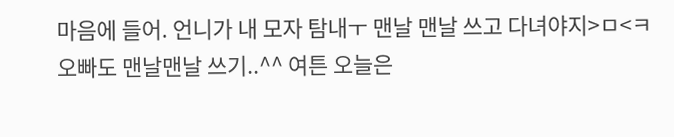마음에 들어. 언니가 내 모자 탐내ㅜ 맨날 맨날 쓰고 다녀야지>ㅁ<ㅋ 오빠도 맨날맨날 쓰기..^^ 여튼 오늘은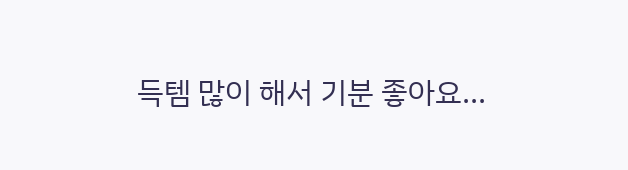득템 많이 해서 기분 좋아요...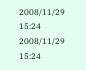2008/11/29 15:24 2008/11/29 15:24